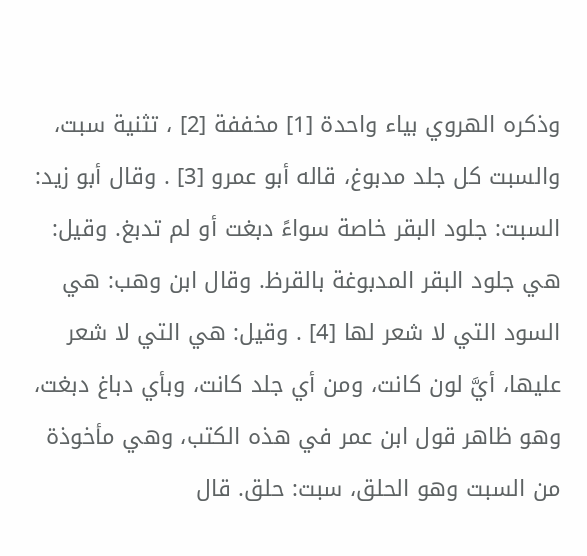وذكره الهروي بياء واحدة [1] مخففة [2] ، تثنية سبت، والسبت كل جلد مدبوغ، قاله أبو عمرو [3] . وقال أبو زيد: السبت: جلود البقر خاصة سواءً دبغت أو لم تدبغ. وقيل: هي جلود البقر المدبوغة بالقرظ. وقال ابن وهب: هي السود التي لا شعر لها [4] . وقيل: هي التي لا شعر عليها، أيَّ لون كانت، ومن أي جلد كانت، وبأي دباغ دبغت، وهو ظاهر قول ابن عمر في هذه الكتب، وهي مأخوذة من السبت وهو الحلق، سبت: حلق. قال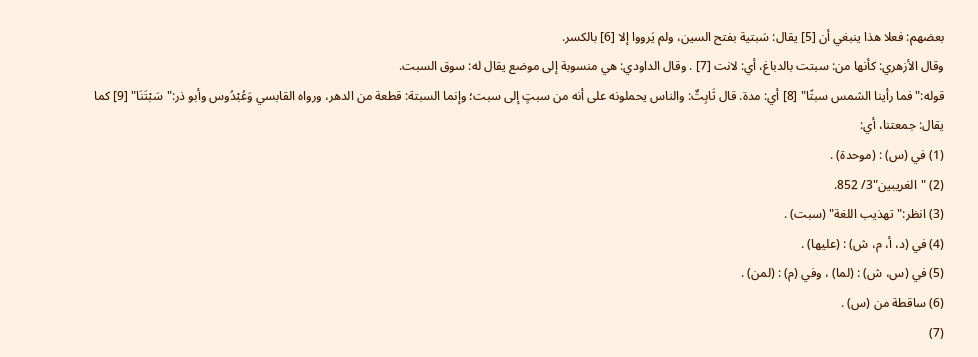بعضهم: فعلا هذا ينبغي أن [5] يقال: سَبتية بفتح السين، ولم يَرووا إلا [6] بالكسر.
وقال الأزهري: كأنها من: سبتت بالدباغ، أي: لانت [7] . وقال الداودي: هي منسوبة إلى موضع يقال له: سوق السبت.
قوله:"فما رأينا الشمس سبتًا" [8] أي: مدة. قال ثَابِتٌ: والناس يحملونه على أنه من سبتٍ إلى سبت؛ وإنما السبتة: قطعة من الدهر، ورواه القابسي وَعُبْدُوس وأبو ذر:"سَبْتَنَا" [9] كما يقال: جمعتنا، أي:
(1) في (س) : (موحدة) .
(2) "الغريبين"3/ 852.
(3) انظر:"تهذيب اللغة" (سبت) .
(4) في (د، أ، م، ش) : (عليها) .
(5) في (س، ش) : (لما) ، وفي (م) : (لمن) .
(6) ساقطة من (س) .
(7)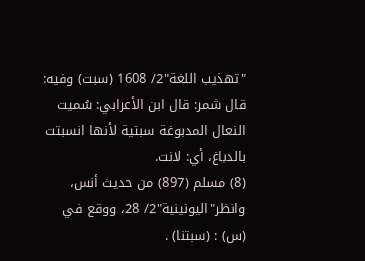"تهذيب اللغة"2/ 1608 (سبت) وفيه: قال شمر: قال ابن الأعرابي: سُميت النعال المدبوغة سبتية لأنها انسبتت بالدباغ، أي: لانت.
(8) مسلم (897) من حديث أنس، وانظر"اليونينية"2/ 28، ووقع في (س) : (سبتنا) .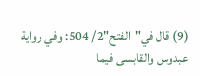(9) قال في"الفتح"2/ 504: وفي رواية عبدوس والقابسى فيما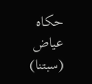حكاه عياض (سبتنا)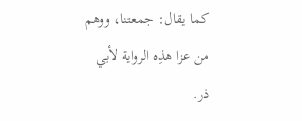كما يقال: جمعتنا، ووهم من عزا هذِه الرواية لأبي ذر.